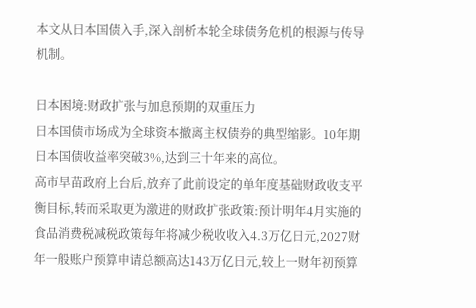本文从日本国债入手,深入剖析本轮全球债务危机的根源与传导机制。

日本困境:财政扩张与加息预期的双重压力
日本国债市场成为全球资本撤离主权债券的典型缩影。10年期日本国债收益率突破3%,达到三十年来的高位。
高市早苗政府上台后,放弃了此前设定的单年度基础财政收支平衡目标,转而采取更为激进的财政扩张政策:预计明年4月实施的食品消费税减税政策每年将减少税收收入4.3万亿日元,2027财年一般账户预算申请总额高达143万亿日元,较上一财年初预算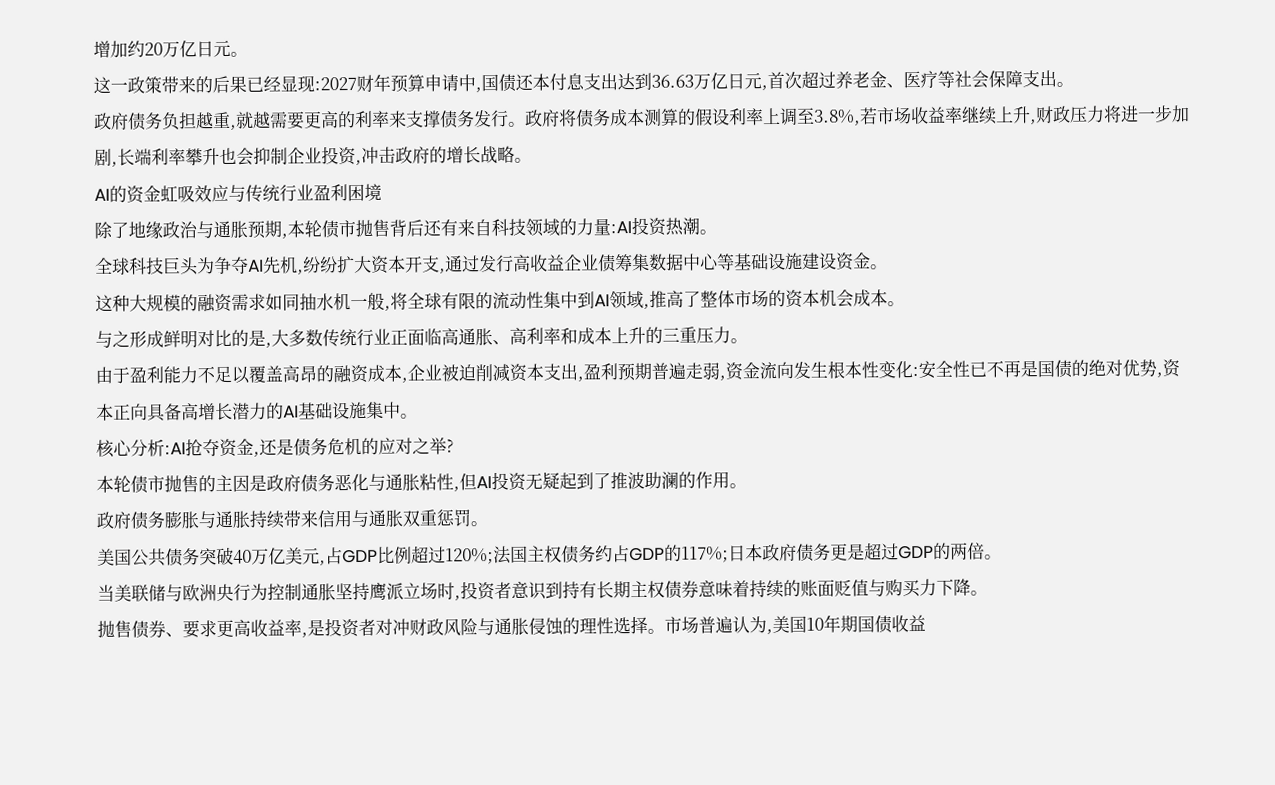增加约20万亿日元。
这一政策带来的后果已经显现:2027财年预算申请中,国债还本付息支出达到36.63万亿日元,首次超过养老金、医疗等社会保障支出。
政府债务负担越重,就越需要更高的利率来支撑债务发行。政府将债务成本测算的假设利率上调至3.8%,若市场收益率继续上升,财政压力将进一步加剧,长端利率攀升也会抑制企业投资,冲击政府的增长战略。
AI的资金虹吸效应与传统行业盈利困境
除了地缘政治与通胀预期,本轮债市抛售背后还有来自科技领域的力量:AI投资热潮。
全球科技巨头为争夺AI先机,纷纷扩大资本开支,通过发行高收益企业债筹集数据中心等基础设施建设资金。
这种大规模的融资需求如同抽水机一般,将全球有限的流动性集中到AI领域,推高了整体市场的资本机会成本。
与之形成鲜明对比的是,大多数传统行业正面临高通胀、高利率和成本上升的三重压力。
由于盈利能力不足以覆盖高昂的融资成本,企业被迫削减资本支出,盈利预期普遍走弱,资金流向发生根本性变化:安全性已不再是国债的绝对优势,资本正向具备高增长潜力的AI基础设施集中。
核心分析:AI抢夺资金,还是债务危机的应对之举?
本轮债市抛售的主因是政府债务恶化与通胀粘性,但AI投资无疑起到了推波助澜的作用。
政府债务膨胀与通胀持续带来信用与通胀双重惩罚。
美国公共债务突破40万亿美元,占GDP比例超过120%;法国主权债务约占GDP的117%;日本政府债务更是超过GDP的两倍。
当美联储与欧洲央行为控制通胀坚持鹰派立场时,投资者意识到持有长期主权债券意味着持续的账面贬值与购买力下降。
抛售债券、要求更高收益率,是投资者对冲财政风险与通胀侵蚀的理性选择。市场普遍认为,美国10年期国债收益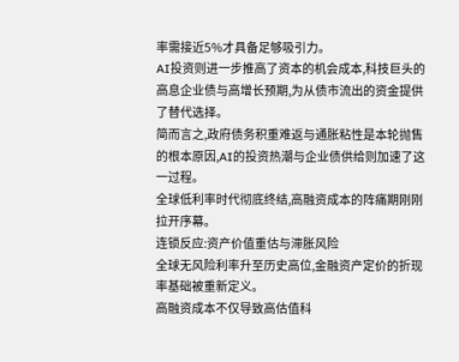率需接近5%才具备足够吸引力。
AI投资则进一步推高了资本的机会成本,科技巨头的高息企业债与高增长预期,为从债市流出的资金提供了替代选择。
简而言之,政府债务积重难返与通胀粘性是本轮抛售的根本原因,AI的投资热潮与企业债供给则加速了这一过程。
全球低利率时代彻底终结,高融资成本的阵痛期刚刚拉开序幕。
连锁反应:资产价值重估与滞胀风险
全球无风险利率升至历史高位,金融资产定价的折现率基础被重新定义。
高融资成本不仅导致高估值科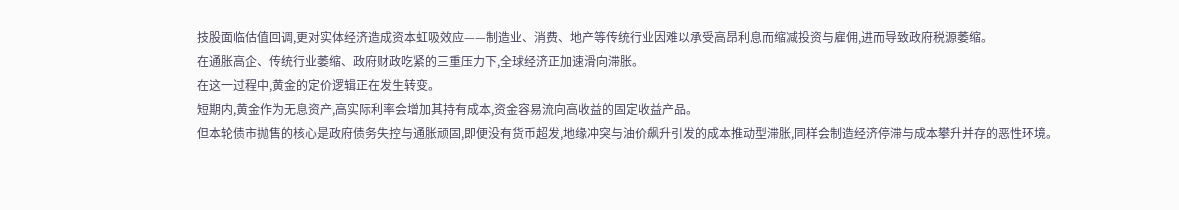技股面临估值回调,更对实体经济造成资本虹吸效应——制造业、消费、地产等传统行业因难以承受高昂利息而缩减投资与雇佣,进而导致政府税源萎缩。
在通胀高企、传统行业萎缩、政府财政吃紧的三重压力下,全球经济正加速滑向滞胀。
在这一过程中,黄金的定价逻辑正在发生转变。
短期内,黄金作为无息资产,高实际利率会增加其持有成本,资金容易流向高收益的固定收益产品。
但本轮债市抛售的核心是政府债务失控与通胀顽固,即便没有货币超发,地缘冲突与油价飙升引发的成本推动型滞胀,同样会制造经济停滞与成本攀升并存的恶性环境。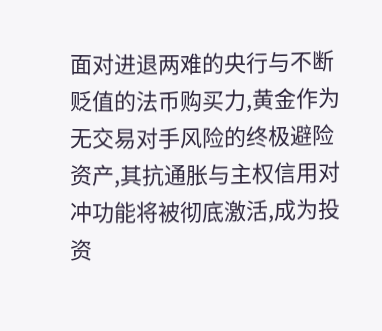面对进退两难的央行与不断贬值的法币购买力,黄金作为无交易对手风险的终极避险资产,其抗通胀与主权信用对冲功能将被彻底激活,成为投资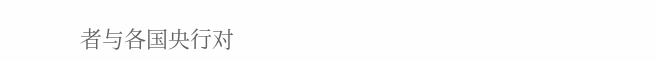者与各国央行对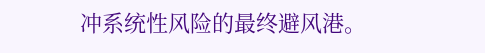冲系统性风险的最终避风港。